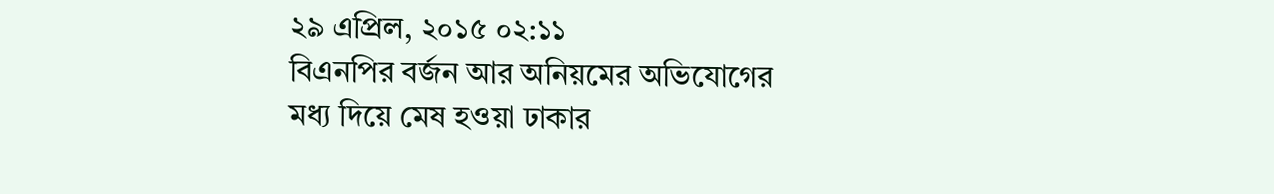২৯ এপ্রিল, ২০১৫ ০২:১১
বিএনপির বর্জন আর অনিয়মের অভিযোগের মধ্য দিয়ে মেষ হওয়া ঢাকার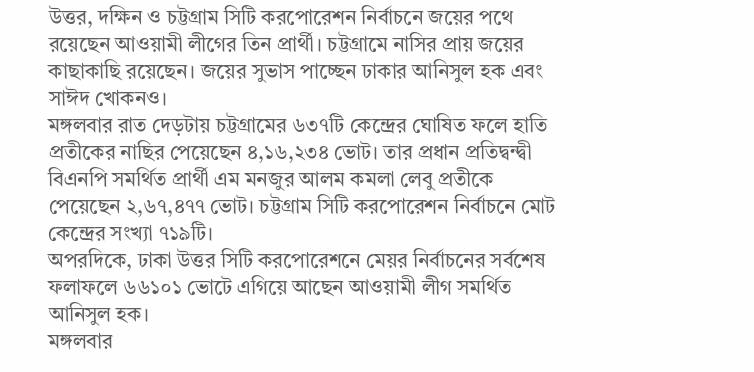উত্তর, দক্ষিন ও চট্টগ্রাম সিটি করপোরেশন নির্বাচনে জয়ের পথে রয়েছেন আওয়ামী লীগের তিন প্রার্থী। চট্টগ্রামে নাসির প্রায় জয়ের কাছাকাছি রয়েছেন। জয়ের সুভাস পাচ্ছেন ঢাকার আনিসুল হক এবং সাঈদ খোকনও।
মঙ্গলবার রাত দেড়টায় চট্টগ্রামের ৬৩৭টি কেন্দ্রের ঘোষিত ফলে হাতি প্রতীকের নাছির পেয়েছেন ৪,১৬,২৩৪ ভোট। তার প্রধান প্রতিদ্বন্দ্বী বিএনপি সমর্থিত প্রার্থী এম মনজুর আলম কমলা লেবু প্রতীকে পেয়েছেন ২,৬৭,৪৭৭ ভোট। চট্টগ্রাম সিটি করপোরেশন নির্বাচনে মোট কেন্দ্রের সংখ্যা ৭১৯টি।
অপরদিকে, ঢাকা উত্তর সিটি করপোরেশনে মেয়র নির্বাচনের সর্বশেষ ফলাফলে ৬৬১০১ ভোটে এগিয়ে আছেন আওয়ামী লীগ সমর্থিত আনিসুল হক।
মঙ্গলবার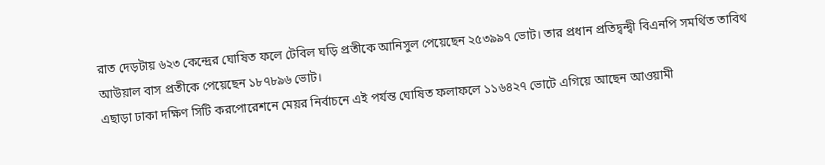রাত দেড়টায় ৬২৩ কেন্দ্রের ঘোষিত ফলে টেবিল ঘড়ি প্রতীকে আনিসুল পেয়েছেন ২৫৩৯৯৭ ভোট। তার প্রধান প্রতিদ্বন্দ্বী বিএনপি সমর্থিত তাবিথ আউয়াল বাস প্রতীকে পেয়েছেন ১৮৭৮৯৬ ভোট।
এছাড়া ঢাকা দক্ষিণ সিটি করপোরেশনে মেয়র নির্বাচনে এই পর্যন্ত ঘোষিত ফলাফলে ১১৬৪২৭ ভোটে এগিয়ে আছেন আওয়ামী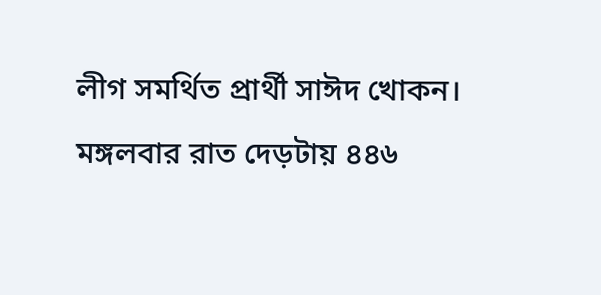লীগ সমর্থিত প্রার্থী সাঈদ খোকন।
মঙ্গলবার রাত দেড়টায় ৪৪৬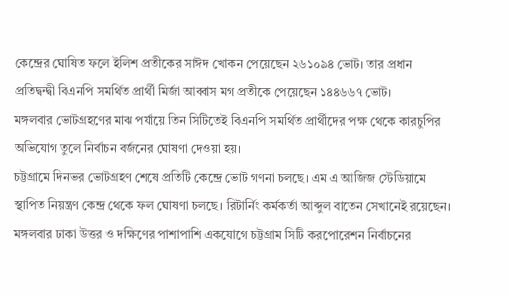কেন্দ্রের ঘোষিত ফলে ইলিশ প্রতীকের সাঈদ খোকন পেয়েছেন ২৬১০৯৪ ভোট। তার প্রধান প্রতিদ্বন্দ্বী বিএনপি সমর্থিত প্রার্থী মির্জা আব্বাস মগ প্রতীকে পেয়েছেন ১৪৪৬৬৭ ভোট।
মঙ্গলবার ভোটগ্রহণের মাঝ পর্যায়ে তিন সিটিতেই বিএনপি সমর্থিত প্রার্থীদের পক্ষ থেকে কারচুপির অভিযোগ তুলে নির্বাচন বর্জনের ঘোষণা দেওয়া হয়।
চট্টগ্রামে দিনভর ভোটগ্রহণ শেষে প্রতিটি কেন্দ্রে ভোট গণনা চলছে। এম এ আজিজ স্টেডিয়ামে স্থাপিত নিয়ন্ত্রণ কেন্দ্র থেকে ফল ঘোষণা চলছে। রিটার্নিং কর্মকর্তা আব্দুল বাতেন সেখানেই রয়েছেন।
মঙ্গলবার ঢাকা উত্তর ও দক্ষিণের পাশাপাশি একযোগে চট্টগ্রাম সিটি করপোরেশন নির্বাচনের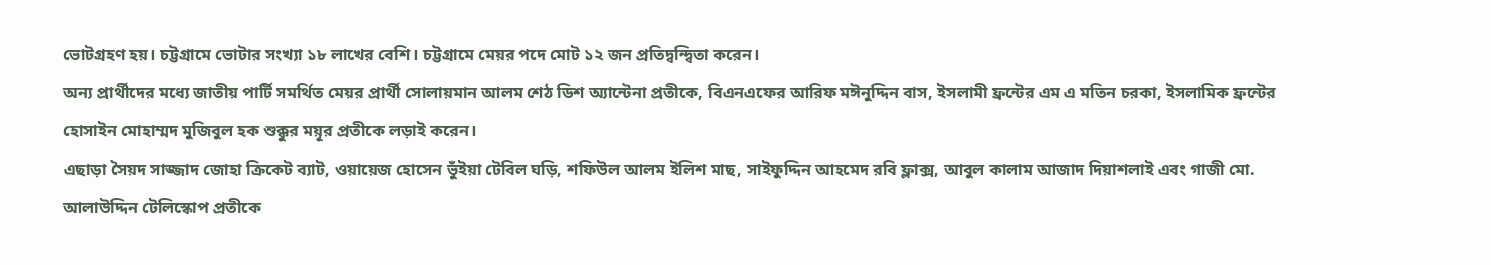ভোটগ্রহণ হয়। চট্টগ্রামে ভোটার সংখ্যা ১৮ লাখের বেশি। চট্টগ্রামে মেয়র পদে মোট ১২ জন প্রতিদ্বন্দ্বিতা করেন।
অন্য প্রার্থীদের মধ্যে জাতীয় পার্টি সমর্থিত মেয়র প্রার্থী সোলায়মান আলম শেঠ ডিশ অ্যান্টেনা প্রতীকে, বিএনএফের আরিফ মঈনুদ্দিন বাস, ইসলামী ফ্রন্টের এম এ মতিন চরকা, ইসলামিক ফ্রন্টের হোসাইন মোহাম্মদ মুজিবুল হক শুক্কুর ময়ূর প্রতীকে লড়াই করেন।
এছাড়া সৈয়দ সাজ্জাদ জোহা ক্রিকেট ব্যাট, ওয়ায়েজ হোসেন ভুঁইয়া টেবিল ঘড়ি, শফিউল আলম ইলিশ মাছ, সাইফুদ্দিন আহমেদ রবি ফ্লাক্স, আবুল কালাম আজাদ দিয়াশলাই এবং গাজী মো. আলাউদ্দিন টেলিস্কোপ প্রতীকে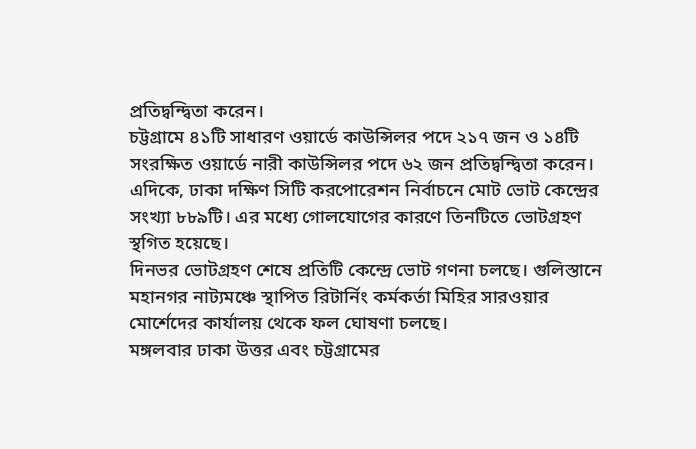প্রতিদ্বন্দ্বিতা করেন।
চট্টগ্রামে ৪১টি সাধারণ ওয়ার্ডে কাউন্সিলর পদে ২১৭ জন ও ১৪টি সংরক্ষিত ওয়ার্ডে নারী কাউন্সিলর পদে ৬২ জন প্রতিদ্বন্দ্বিতা করেন।
এদিকে, ঢাকা দক্ষিণ সিটি করপোরেশন নির্বাচনে মোট ভোট কেন্দ্রের সংখ্যা ৮৮৯টি। এর মধ্যে গোলযোগের কারণে তিনটিতে ভোটগ্রহণ স্থগিত হয়েছে।
দিনভর ভোটগ্রহণ শেষে প্রতিটি কেন্দ্রে ভোট গণনা চলছে। গুলিস্তানে মহানগর নাট্যমঞ্চে স্থাপিত রিটার্নিং কর্মকর্তা মিহির সারওয়ার মোর্শেদের কার্যালয় থেকে ফল ঘোষণা চলছে।
মঙ্গলবার ঢাকা উত্তর এবং চট্টগ্রামের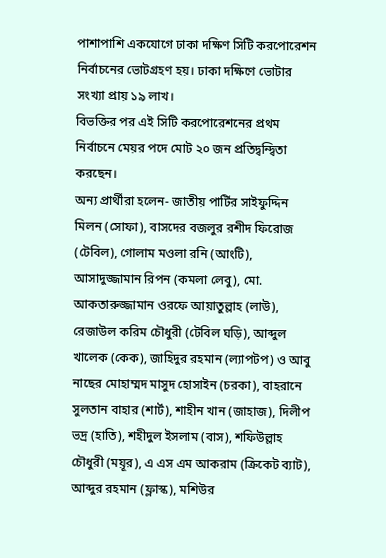পাশাপাশি একযোগে ঢাকা দক্ষিণ সিটি করপোরেশন নির্বাচনের ভোটগ্রহণ হয়। ঢাকা দক্ষিণে ভোটার সংখ্যা প্রায় ১৯ লাখ।
বিভক্তির পর এই সিটি করপোরেশনের প্রথম নির্বাচনে মেয়র পদে মোট ২০ জন প্রতিদ্বন্দ্বিতা করছেন।
অন্য প্রার্থীরা হলেন- জাতীয় পার্টির সাইফুদ্দিন মিলন (সোফা), বাসদের বজলুর রশীদ ফিরোজ (টেবিল), গোলাম মওলা রনি (আংটি), আসাদুজ্জামান রিপন (কমলা লেবু), মো. আকতারুজ্জামান ওরফে আয়াতুল্লাহ (লাউ), রেজাউল করিম চৌধুরী (টেবিল ঘড়ি), আব্দুল খালেক (কেক), জাহিদুর রহমান (ল্যাপটপ) ও আবু নাছের মোহাম্মদ মাসুদ হোসাইন (চরকা), বাহরানে সুলতান বাহার (শার্ট), শাহীন খান (জাহাজ), দিলীপ ভদ্র (হাতি), শহীদুল ইসলাম (বাস), শফিউল্লাহ চৌধুরী (ময়ূর), এ এস এম আকরাম (ক্রিকেট ব্যাট), আব্দুর রহমান (ফ্লাস্ক), মশিউর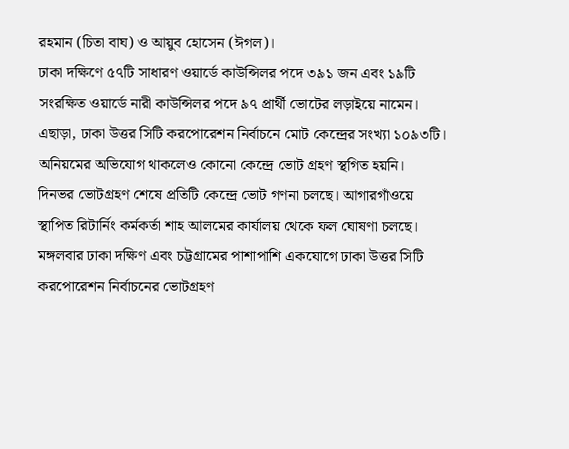রহমান (চিতা বাঘ) ও আয়ুব হোসেন (ঈগল)।
ঢাকা দক্ষিণে ৫৭টি সাধারণ ওয়ার্ডে কাউন্সিলর পদে ৩৯১ জন এবং ১৯টি সংরক্ষিত ওয়ার্ডে নারী কাউন্সিলর পদে ৯৭ প্রার্থী ভোটের লড়াইয়ে নামেন।
এছাড়া, ঢাকা উত্তর সিটি করপোরেশন নির্বাচনে মোট কেন্দ্রের সংখ্যা ১০৯৩টি। অনিয়মের অভিযোগ থাকলেও কোনো কেন্দ্রে ভোট গ্রহণ স্থগিত হয়নি।
দিনভর ভোটগ্রহণ শেষে প্রতিটি কেন্দ্রে ভোট গণনা চলছে। আগারগাঁওয়ে স্থাপিত রিটার্নিং কর্মকর্তা শাহ আলমের কার্যালয় থেকে ফল ঘোষণা চলছে।
মঙ্গলবার ঢাকা দক্ষিণ এবং চট্টগ্রামের পাশাপাশি একযোগে ঢাকা উত্তর সিটি করপোরেশন নির্বাচনের ভোটগ্রহণ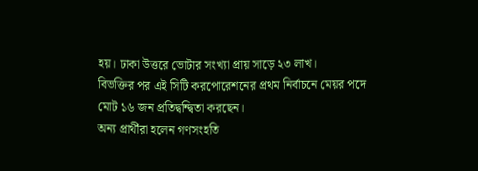হয়। ঢাকা উত্তরে ভোটার সংখ্যা প্রায় সাড়ে ২৩ লাখ।
বিভক্তির পর এই সিটি করপোরেশনের প্রথম নির্বাচনে মেয়র পদে মোট ১৬ জন প্রতিদ্বন্দ্বিতা করছেন।
অন্য প্রার্থীরা হলেন গণসংহতি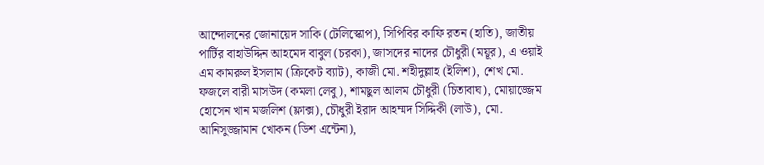আন্দোলনের জোনায়েদ সাকি (টেলিস্কোপ), সিপিবির কাফি রতন (হাতি), জাতীয় পার্টির বাহাউদ্দিন আহমেদ বাবুল (চরকা), জাসদের নাদের চৌধুরী (ময়ূর), এ ওয়াই এম কামরুল ইসলাম (ক্রিকেট ব্যাট), কাজী মো. শহীদুল্লাহ (ইলিশ), শেখ মো. ফজলে বারী মাসউদ (কমলা লেবু), শামছুল আলম চৌধুরী (চিতাবাঘ), মোয়াজ্জেম হোসেন খান মজলিশ (ফ্লাক্স), চৌধুরী ইরাদ আহম্মদ সিদ্দিকী (লাউ), মো. আনিসুজ্জামান খোকন (ডিশ এন্টেনা),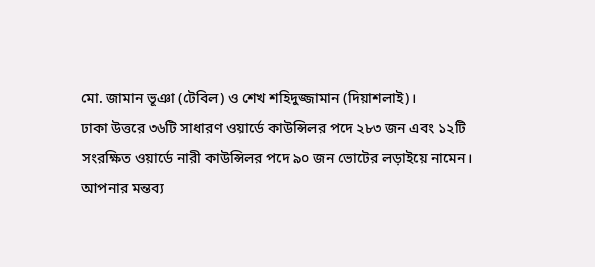মো. জামান ভূঞা (টেবিল) ও শেখ শহিদুজ্জামান (দিয়াশলাই)।
ঢাকা উত্তরে ৩৬টি সাধারণ ওয়ার্ডে কাউন্সিলর পদে ২৮৩ জন এবং ১২টি সংরক্ষিত ওয়ার্ডে নারী কাউন্সিলর পদে ৯০ জন ভোটের লড়াইয়ে নামেন।
আপনার মন্তব্য